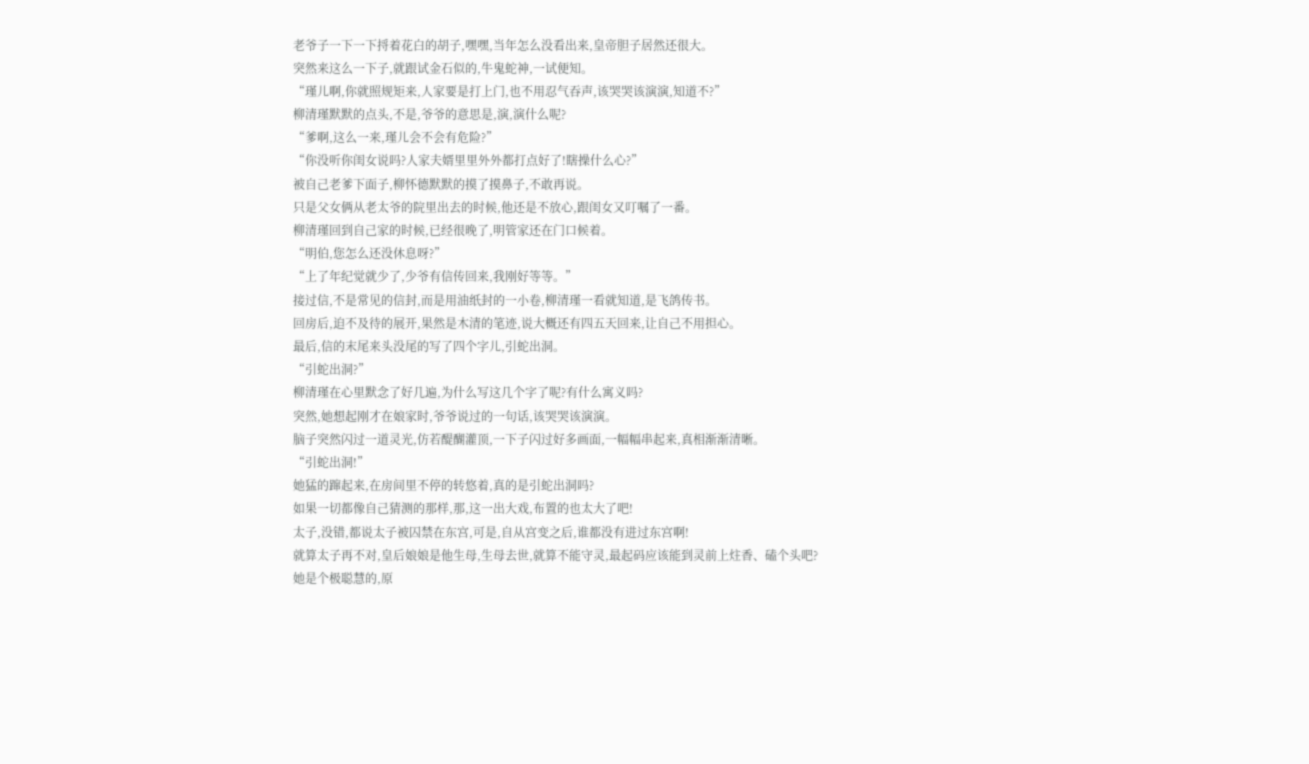老爷子一下一下捋着花白的胡子,嘿嘿,当年怎么没看出来,皇帝胆子居然还很大。
突然来这么一下子,就跟试金石似的,牛鬼蛇神,一试便知。
“瑾儿啊,你就照规矩来,人家要是打上门,也不用忍气吞声,该哭哭该演演,知道不?”
柳清瑾默默的点头,不是,爷爷的意思是,演,演什么呢?
“爹啊,这么一来,瑾儿会不会有危险?”
“你没听你闺女说吗?人家夫婿里里外外都打点好了!瞎操什么心?”
被自己老爹下面子,柳怀德默默的摸了摸鼻子,不敢再说。
只是父女俩从老太爷的院里出去的时候,他还是不放心,跟闺女又叮嘱了一番。
柳清瑾回到自己家的时候,已经很晚了,明管家还在门口候着。
“明伯,您怎么还没休息呀?”
“上了年纪觉就少了,少爷有信传回来,我刚好等等。”
接过信,不是常见的信封,而是用油纸封的一小卷,柳清瑾一看就知道,是飞鸽传书。
回房后,迫不及待的展开,果然是木清的笔迹,说大概还有四五天回来,让自己不用担心。
最后,信的末尾来头没尾的写了四个字儿,引蛇出洞。
“引蛇出洞?”
柳清瑾在心里默念了好几遍,为什么写这几个字了呢?有什么寓义吗?
突然,她想起刚才在娘家时,爷爷说过的一句话,该哭哭该演演。
脑子突然闪过一道灵光,仿若醍醐灌顶,一下子闪过好多画面,一幅幅串起来,真相渐渐清晰。
“引蛇出洞!”
她猛的蹿起来,在房间里不停的转悠着,真的是引蛇出洞吗?
如果一切都像自己猜测的那样,那,这一出大戏,布置的也太大了吧!
太子,没错,都说太子被囚禁在东宫,可是,自从宫变之后,谁都没有进过东宫啊!
就算太子再不对,皇后娘娘是他生母,生母去世,就算不能守灵,最起码应该能到灵前上炷香、磕个头吧?
她是个极聪慧的,原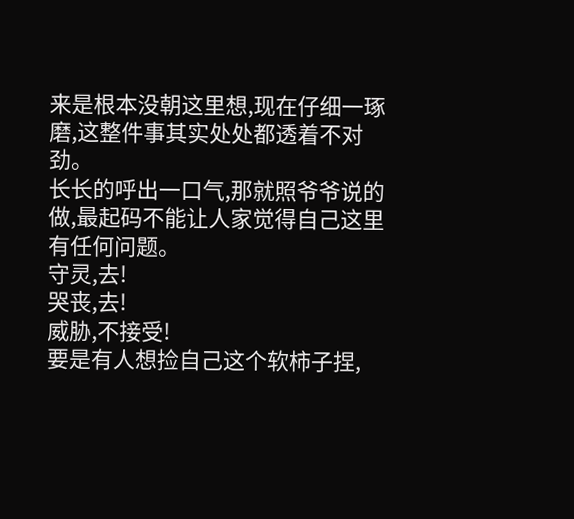来是根本没朝这里想,现在仔细一琢磨,这整件事其实处处都透着不对劲。
长长的呼出一口气,那就照爷爷说的做,最起码不能让人家觉得自己这里有任何问题。
守灵,去!
哭丧,去!
威胁,不接受!
要是有人想捡自己这个软柿子捏,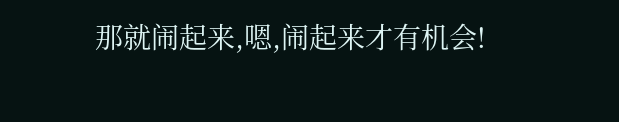那就闹起来,嗯,闹起来才有机会!